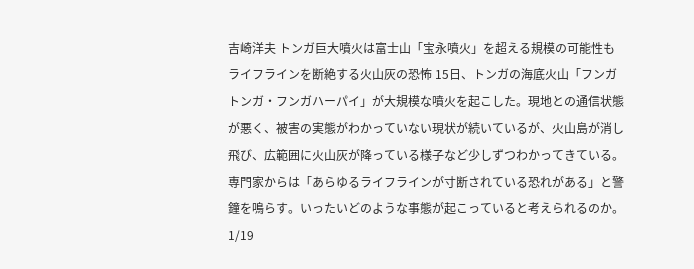吉崎洋夫 トンガ巨大噴火は富士山「宝永噴火」を超える規模の可能性も ライフラインを断絶する火山灰の恐怖 15日、トンガの海底火山「フンガトンガ・フンガハーパイ」が大規模な噴火を起こした。現地との通信状態が悪く、被害の実態がわかっていない現状が続いているが、火山島が消し飛び、広範囲に火山灰が降っている様子など少しずつわかってきている。専門家からは「あらゆるライフラインが寸断されている恐れがある」と警鐘を鳴らす。いったいどのような事態が起こっていると考えられるのか。 1/19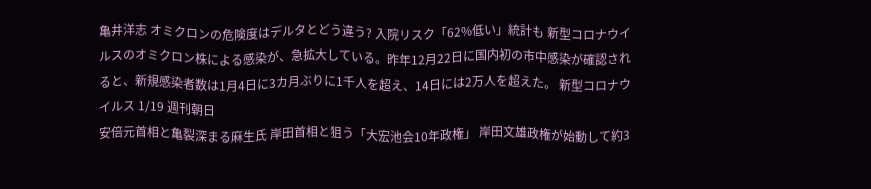亀井洋志 オミクロンの危険度はデルタとどう違う? 入院リスク「62%低い」統計も 新型コロナウイルスのオミクロン株による感染が、急拡大している。昨年12月22日に国内初の市中感染が確認されると、新規感染者数は1月4日に3カ月ぶりに1千人を超え、14日には2万人を超えた。 新型コロナウイルス 1/19 週刊朝日
安倍元首相と亀裂深まる麻生氏 岸田首相と狙う「大宏池会10年政権」 岸田文雄政権が始動して約3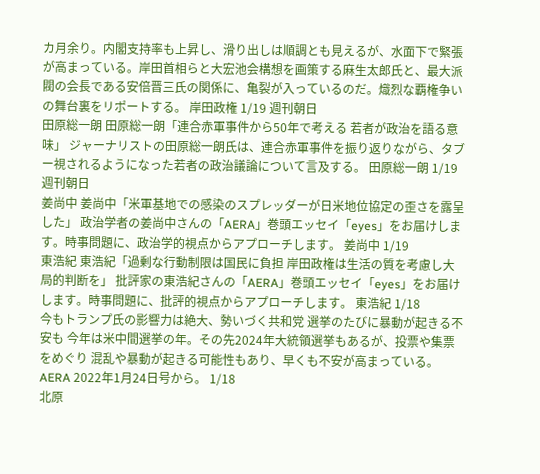カ月余り。内閣支持率も上昇し、滑り出しは順調とも見えるが、水面下で緊張が高まっている。岸田首相らと大宏池会構想を画策する麻生太郎氏と、最大派閥の会長である安倍晋三氏の関係に、亀裂が入っているのだ。熾烈な覇権争いの舞台裏をリポートする。 岸田政権 1/19 週刊朝日
田原総一朗 田原総一朗「連合赤軍事件から50年で考える 若者が政治を語る意味」 ジャーナリストの田原総一朗氏は、連合赤軍事件を振り返りながら、タブー視されるようになった若者の政治議論について言及する。 田原総一朗 1/19 週刊朝日
姜尚中 姜尚中「米軍基地での感染のスプレッダーが日米地位協定の歪さを露呈した」 政治学者の姜尚中さんの「AERA」巻頭エッセイ「eyes」をお届けします。時事問題に、政治学的視点からアプローチします。 姜尚中 1/19
東浩紀 東浩紀「過剰な行動制限は国民に負担 岸田政権は生活の質を考慮し大局的判断を」 批評家の東浩紀さんの「AERA」巻頭エッセイ「eyes」をお届けします。時事問題に、批評的視点からアプローチします。 東浩紀 1/18
今もトランプ氏の影響力は絶大、勢いづく共和党 選挙のたびに暴動が起きる不安も 今年は米中間選挙の年。その先2024年大統領選挙もあるが、投票や集票をめぐり 混乱や暴動が起きる可能性もあり、早くも不安が高まっている。 AERA 2022年1月24日号から。 1/18
北原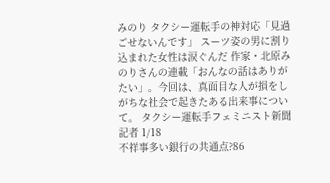みのり タクシー運転手の神対応「見過ごせないんです」 スーツ姿の男に割り込まれた女性は涙ぐんだ 作家・北原みのりさんの連載「おんなの話はありがたい」。今回は、真面目な人が損をしがちな社会で起きたある出来事について。 タクシー運転手フェミニスト新聞記者 1/18
不祥事多い銀行の共通点?86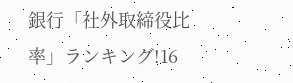銀行「社外取締役比率」ランキング!16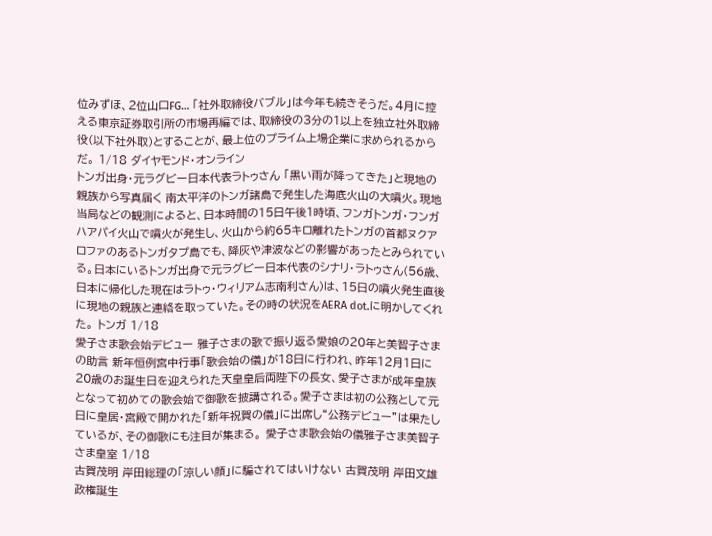位みずほ、2位山口FG… 「社外取締役バブル」は今年も続きそうだ。4月に控える東京証券取引所の市場再編では、取締役の3分の1以上を独立社外取締役(以下社外取)とすることが、最上位のプライム上場企業に求められるからだ。 1/18 ダイヤモンド・オンライン
トンガ出身・元ラグビー日本代表ラトゥさん 「黒い雨が降ってきた」と現地の親族から写真届く 南太平洋のトンガ諸島で発生した海底火山の大噴火。現地当局などの観測によると、日本時間の15日午後1時頃、フンガトンガ・フンガハアパイ火山で噴火が発生し、火山から約65キロ離れたトンガの首都ヌクアロファのあるトンガタプ島でも、降灰や津波などの影響があったとみられている。日本にいるトンガ出身で元ラグビー日本代表のシナリ・ラトゥさん(56歳、日本に帰化した現在はラトゥ・ウィリアム志南利さん)は、15日の噴火発生直後に現地の親族と連絡を取っていた。その時の状況をAERA dot.に明かしてくれた。 トンガ 1/18
愛子さま歌会始デビュー 雅子さまの歌で振り返る愛娘の20年と美智子さまの助言 新年恒例宮中行事「歌会始の儀」が18日に行われ、昨年12月1日に20歳のお誕生日を迎えられた天皇皇后両陛下の長女、愛子さまが成年皇族となって初めての歌会始で御歌を披講される。愛子さまは初の公務として元日に皇居・宮殿で開かれた「新年祝賀の儀」に出席し“公務デビュー”は果たしているが、その御歌にも注目が集まる。 愛子さま歌会始の儀雅子さま美智子さま皇室 1/18
古賀茂明 岸田総理の「涼しい顔」に騙されてはいけない 古賀茂明 岸田文雄政権誕生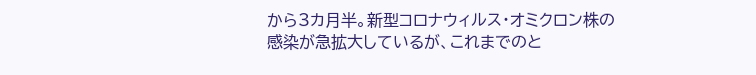から3カ月半。新型コロナウィルス・オミクロン株の感染が急拡大しているが、これまでのと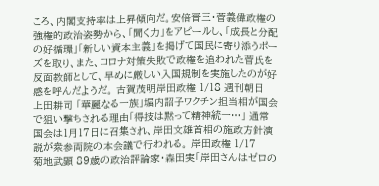ころ、内閣支持率は上昇傾向だ。安倍晋三・菅義偉政権の強権的政治姿勢から、「聞く力」をアピールし、「成長と分配の好循環」「新しい資本主義」を掲げて国民に寄り添うポーズを取り、また、コロナ対策失敗で政権を追われた菅氏を反面教師として、早めに厳しい入国規制を実施したのが好感を呼んだようだ。 古賀茂明岸田政権 1/18 週刊朝日
上田耕司 「華麗なる一族」堀内詔子ワクチン担当相が国会で狙い撃ちされる理由「得技は黙って精神統一…」 通常国会は1月17日に召集され、岸田文雄首相の施政方針演説が衆参両院の本会議で行われる。 岸田政権 1/17
菊地武顕 89歳の政治評論家・森田実「岸田さんはゼロの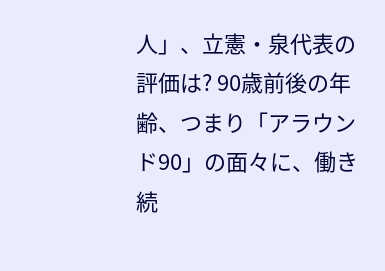人」、立憲・泉代表の評価は? 90歳前後の年齢、つまり「アラウンド90」の面々に、働き続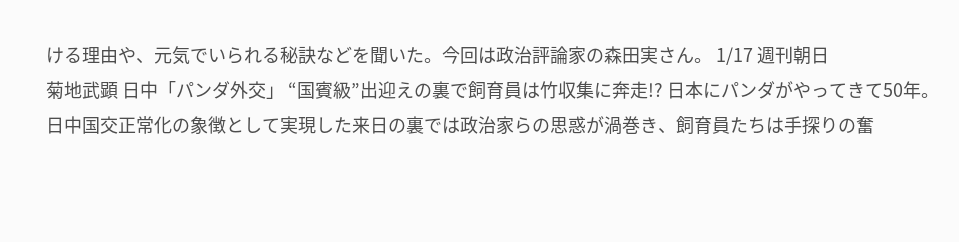ける理由や、元気でいられる秘訣などを聞いた。今回は政治評論家の森田実さん。 1/17 週刊朝日
菊地武顕 日中「パンダ外交」 “国賓級”出迎えの裏で飼育員は竹収集に奔走!? 日本にパンダがやってきて50年。日中国交正常化の象徴として実現した来日の裏では政治家らの思惑が渦巻き、飼育員たちは手探りの奮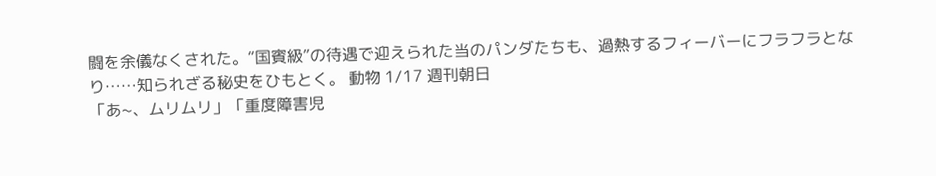闘を余儀なくされた。“国賓級”の待遇で迎えられた当のパンダたちも、過熱するフィーバーにフラフラとなり……知られざる秘史をひもとく。 動物 1/17 週刊朝日
「あ~、ムリムリ」「重度障害児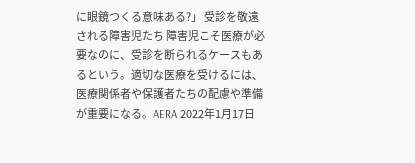に眼鏡つくる意味ある?」 受診を敬遠される障害児たち 障害児こそ医療が必要なのに、受診を断られるケースもあるという。適切な医療を受けるには、医療関係者や保護者たちの配慮や準備が重要になる。AERA 2022年1月17日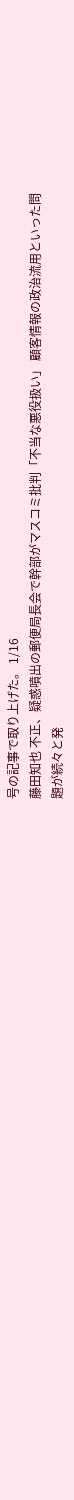号の記事で取り上げた。 1/16
藤田知也 不正、疑惑噴出の郵便局長会で幹部がマスコミ批判「不当な悪役扱い」 顧客情報の政治流用といった問題が続々と発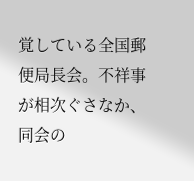覚している全国郵便局長会。不祥事が相次ぐさなか、同会の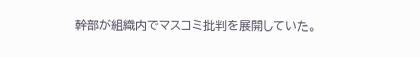幹部が組織内でマスコミ批判を展開していた。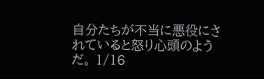自分たちが不当に悪役にされていると怒り心頭のようだ。 1/16